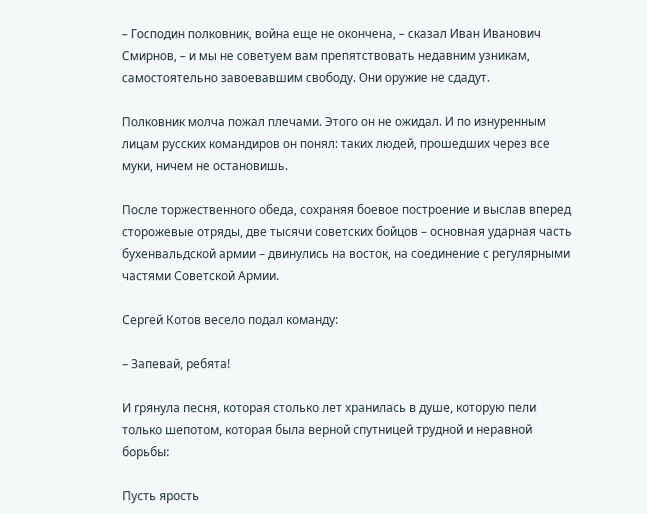– Господин полковник, война еще не окончена, – сказал Иван Иванович Смирнов, – и мы не советуем вам препятствовать недавним узникам, самостоятельно завоевавшим свободу. Они оружие не сдадут.

Полковник молча пожал плечами. Этого он не ожидал. И по изнуренным лицам русских командиров он понял: таких людей, прошедших через все муки, ничем не остановишь.

После торжественного обеда, сохраняя боевое построение и выслав вперед сторожевые отряды, две тысячи советских бойцов – основная ударная часть бухенвальдской армии – двинулись на восток, на соединение с регулярными частями Советской Армии.

Сергей Котов весело подал команду:

– Запевай, ребята!

И грянула песня, которая столько лет хранилась в душе, которую пели только шепотом, которая была верной спутницей трудной и неравной борьбы:

Пусть ярость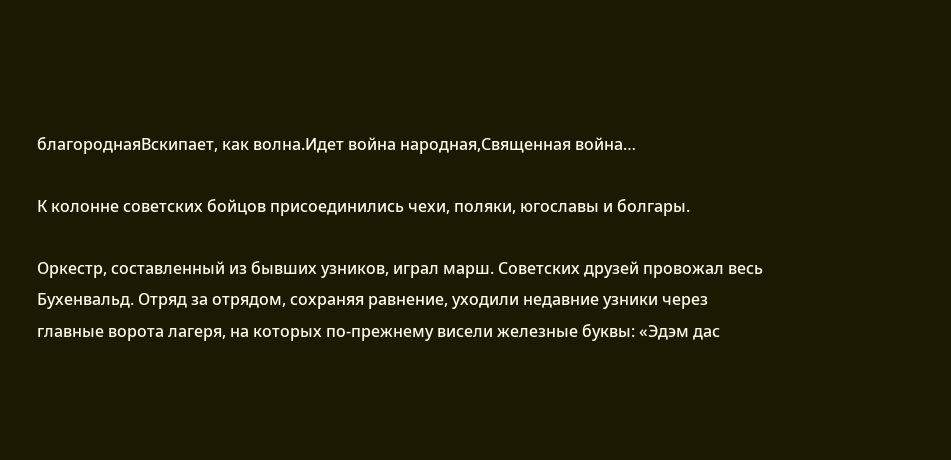благороднаяВскипает, как волна.Идет война народная,Священная война…

К колонне советских бойцов присоединились чехи, поляки, югославы и болгары.

Оркестр, составленный из бывших узников, играл марш. Советских друзей провожал весь Бухенвальд. Отряд за отрядом, сохраняя равнение, уходили недавние узники через главные ворота лагеря, на которых по-прежнему висели железные буквы: «Эдэм дас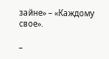зайне» – «Каждому свое».

–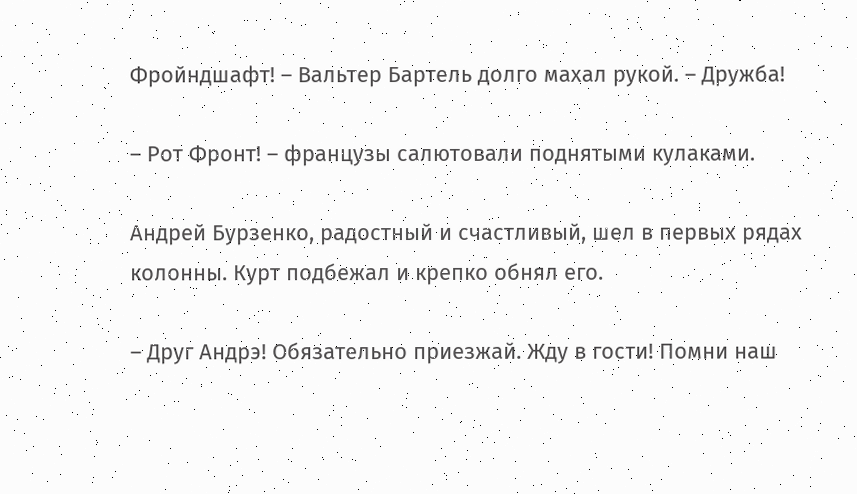Фройндшафт! – Вальтер Бартель долго махал рукой. – Дружба!

– Рот Фронт! – французы салютовали поднятыми кулаками.

Андрей Бурзенко, радостный и счастливый, шел в первых рядах колонны. Курт подбежал и крепко обнял его.

– Друг Андрэ! Обязательно приезжай. Жду в гости! Помни наш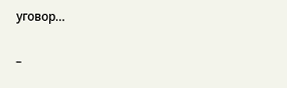уговор…

–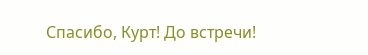Спасибо, Курт! До встречи!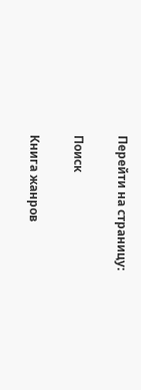Перейти на страницу:

Поиск

Книга жанров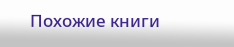Похожие книги